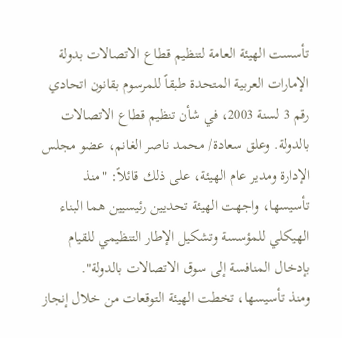تأسست الهيئة العامة لتنظيم قطاع الاتصالات بدولة الإمارات العربية المتحدة طبقاً للمرسوم بقانون اتحادي رقم 3 لسنة 2003، في شأن تنظيم قطاع الاتصالات بالدولة. وعلق سعادة/ محمد ناصر الغانم، عضو مجلس الإدارة ومدير عام الهيئة، على ذلك قائلاً: "منذ تأسيسها، واجهت الهيئة تحديين رئيسيين هما البناء الهيكلي للمؤسسة وتشكيل الإطار التنظيمي للقيام بإدخال المنافسة إلى سوق الاتصالات بالدولة".
ومنذ تأسيسها، تخطت الهيئة التوقعات من خلال إنجاز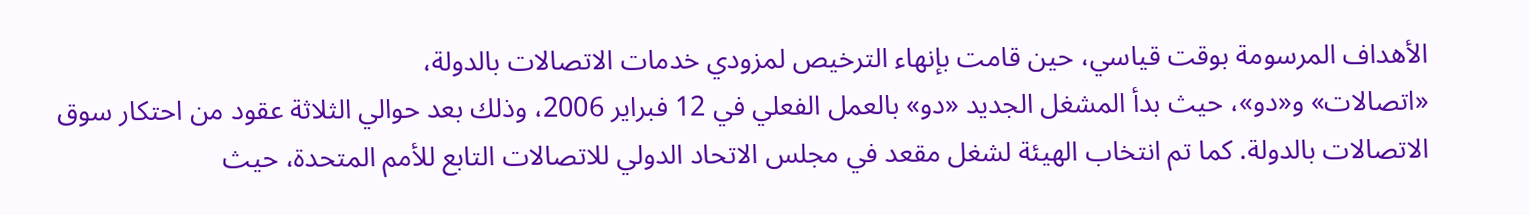الأهداف المرسومة بوقت قياسي، حين قامت بإنهاء الترخيص لمزودي خدمات الاتصالات بالدولة،
«اتصالات» و«دو»، حيث بدأ المشغل الجديد «دو» بالعمل الفعلي في 12 فبراير 2006، وذلك بعد حوالي الثلاثة عقود من احتكار سوق الاتصالات بالدولة. كما تم انتخاب الهيئة لشغل مقعد في مجلس الاتحاد الدولي للاتصالات التابع للأمم المتحدة، حيث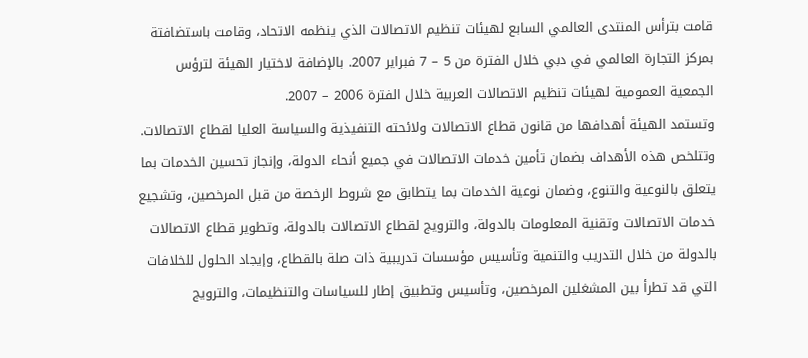قامت بترأس المنتدى العالمي السابع لهيئات تنظيم الاتصالات الذي ينظمه الاتحاد، وقامت باستضافتة بمركز التجارة العالمي في دبي خلال الفترة من 5 – 7 فبراير 2007. بالإضافة لاختيار الهيئة لترؤس الجمعية العمومية لهيئات تنظيم الاتصالات العربية خلال الفترة 2006 – 2007.
وتستمد الهيئة أهدافها من قانون قطاع الاتصالات ولائحته التنفيذية والسياسة العليا لقطاع الاتصالات. وتتلخص هذه الأهداف بضمان تأمين خدمات الاتصالات في جميع أنحاء الدولة، وإنجاز تحسين الخدمات بما يتعلق بالنوعية والتنوع، وضمان نوعية الخدمات بما يتطابق مع شروط الرخصة من قبل المرخصين، وتشجيع خدمات الاتصالات وتقنية المعلومات بالدولة، والترويج لقطاع الاتصالات بالدولة، وتطوير قطاع الاتصالات بالدولة من خلال التدريب والتنمية وتأسيس مؤسسات تدريبية ذات صلة بالقطاع، وإيجاد الحلول للخلافات التي قد تطرأ بين المشغلين المرخصين، وتأسيس وتطبيق إطار للسياسات والتنظيمات، والترويج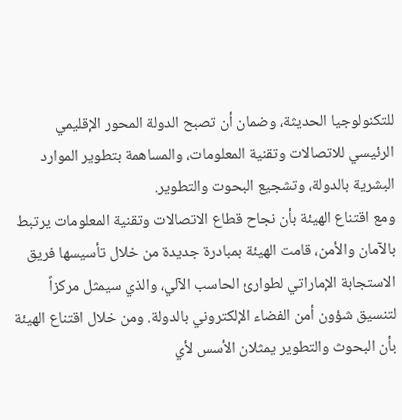للتكنولوجيا الحديثة، وضمان أن تصبح الدولة المحور الإقليمي الرئيسي للاتصالات وتقنية المعلومات، والمساهمة بتطوير الموارد البشرية بالدولة، وتشجيع البحوت والتطوير.
ومع اقتناع الهيئة بأن نجاح قطاع الاتصالات وتقنية المعلومات يرتبط بالآمان والأمن، قامت الهيئة بمبادرة جديدة من خلال تأسيسها فريق الاستجابة الإماراتي لطوارئ الحاسب الآلي، والذي سيمثل مركزاً لتنسيق شؤون أمن الفضاء الإلكتروني بالدولة. ومن خلال اقتناع الهيئة بأن البحوث والتطوير يمثلان الأسس لأي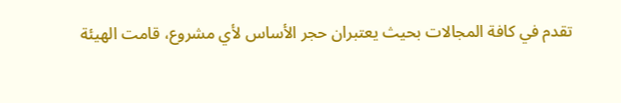تقدم في كافة المجالات بحيث يعتبران حجر الأساس لأي مشروع، قامت الهيئة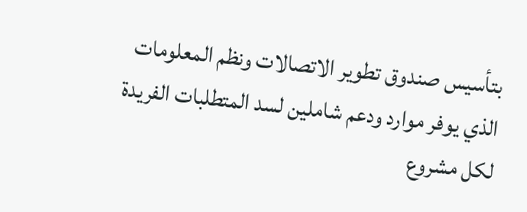بتأسيس صندوق تطوير الاتصالات ونظم المعلومات الذي يوفر موارد ودعم شاملين لسد المتطلبات الفريدة لكل مشروع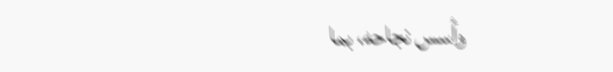وأسس نجاحه، بما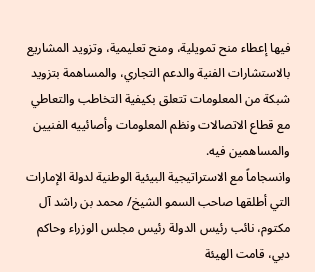فيها إعطاء منح تمويلية، ومنح تعليمية، وتزويد المشاريع بالاستشارات الفنية والدعم التجاري، والمساهمة بتزويد شبكة من المعلومات تتعلق بكيفية التخاطب والتعاطي مع قطاع الاتصالات ونظم المعلومات وأصائييه الفنيين والمساهمين فيه.
وانسجاماً مع الاستراتيجية البيئية الوطنية لدولة الإمارات التي أطلقها صاحب السمو الشيخ/ محمد بن راشد آل مكتوم، نائب رئيس الدولة رئيس مجلس الوزراء وحاكم دبي، قامت الهيئة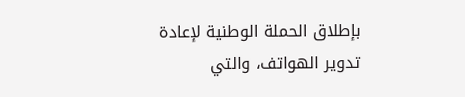بإطلاق الحملة الوطنية لإعادة تدوير الهواتف، والتي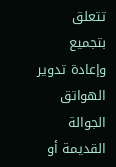تتعلق بتجميع وإعادة تدوير الهواتق الجوالة القديمة أو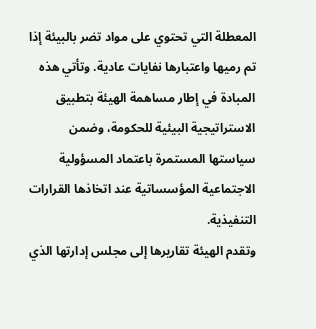المعطلة التي تحتوي على مواد تضر بالبيئة إذا تم رميها واعتبارها نفايات عادية. وتأتي هذه المبادة في إطار مساهمة الهيئة بتطبيق الاستراتيجية البيئية للحكومة، وضمن سياستها المستمرة باعتماد المسؤولية الاجتماعية المؤسساتية عند اتخاذها القرارات التنفيذية.
وتقدم الهيئة تقاريرها إلى مجلس إدارتها الذي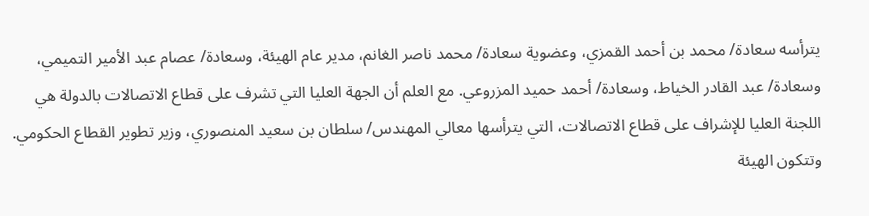يترأسه سعادة/ محمد بن أحمد القمزي، وعضوية سعادة/ محمد ناصر الغانم، مدير عام الهيئة، وسعادة/ عصام عبد الأمير التميمي، وسعادة/ عبد القادر الخياط، وسعادة/ أحمد حميد المزروعي. مع العلم أن الجهة العليا التي تشرف على قطاع الاتصالات بالدولة هي اللجنة العليا للإشراف على قطاع الاتصالات، التي يترأسها معالي المهندس/ سلطان بن سعيد المنصوري، وزير تطوير القطاع الحكومي.
وتتكون الهيئة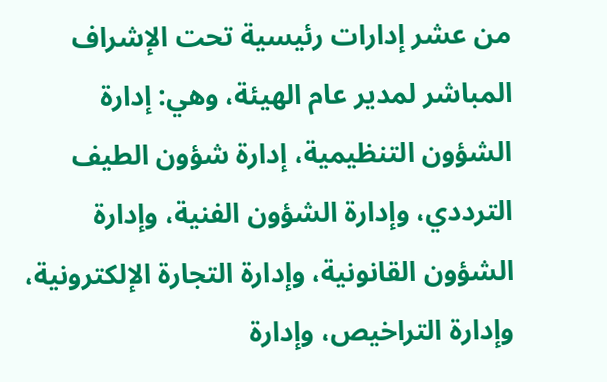من عشر إدارات رئيسية تحت الإشراف المباشر لمدير عام الهيئة، وهي: إدارة الشؤون التنظيمية، إدارة شؤون الطيف الترددي، وإدارة الشؤون الفنية، وإدارة الشؤون القانونية، وإدارة التجارة الإلكترونية، وإدارة التراخيص، وإدارة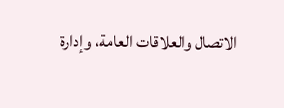الاتصال والعلاقات العامة، وإدارة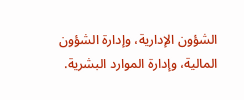الشؤون الإدارية، وإدارة الشؤون المالية، وإدارة الموارد البشرية.